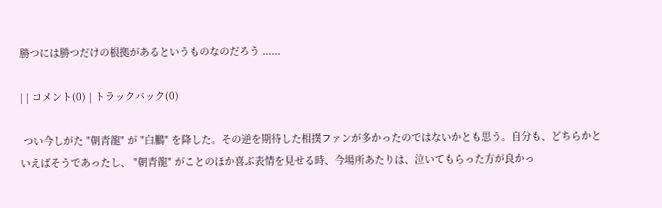勝つには勝つだけの根拠があるというものなのだろう ......

| | コメント(0) | トラックバック(0)

 つい今しがた "朝青龍" が "白鵬" を降した。その逆を期待した相撲ファンが多かったのではないかとも思う。自分も、どちらかといえばそうであったし、 "朝青龍" がことのほか喜ぶ表情を見せる時、今場所あたりは、泣いてもらった方が良かっ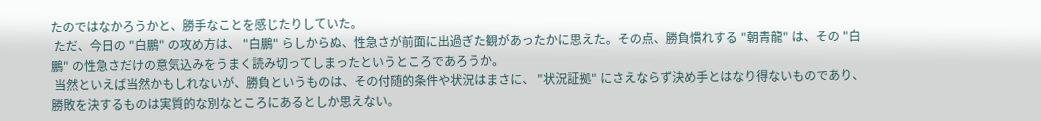たのではなかろうかと、勝手なことを感じたりしていた。
 ただ、今日の "白鵬" の攻め方は、 "白鵬" らしからぬ、性急さが前面に出過ぎた観があったかに思えた。その点、勝負慣れする "朝青龍" は、その "白鵬" の性急さだけの意気込みをうまく読み切ってしまったというところであろうか。
 当然といえば当然かもしれないが、勝負というものは、その付随的条件や状況はまさに、 "状況証拠" にさえならず決め手とはなり得ないものであり、勝敗を決するものは実質的な別なところにあるとしか思えない。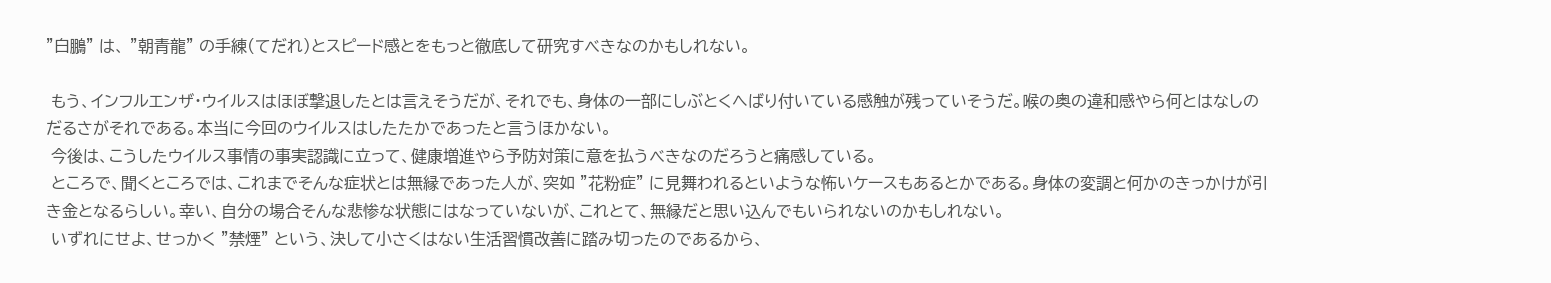"白鵬" は、 "朝青龍" の手練(てだれ)とスピード感とをもっと徹底して研究すべきなのかもしれない。

 もう、インフルエンザ・ウイルスはほぼ撃退したとは言えそうだが、それでも、身体の一部にしぶとくへばり付いている感触が残っていそうだ。喉の奥の違和感やら何とはなしのだるさがそれである。本当に今回のウイルスはしたたかであったと言うほかない。
 今後は、こうしたウイルス事情の事実認識に立って、健康増進やら予防対策に意を払うべきなのだろうと痛感している。
 ところで、聞くところでは、これまでそんな症状とは無縁であった人が、突如 "花粉症" に見舞われるといような怖いケースもあるとかである。身体の変調と何かのきっかけが引き金となるらしい。幸い、自分の場合そんな悲惨な状態にはなっていないが、これとて、無縁だと思い込んでもいられないのかもしれない。
 いずれにせよ、せっかく "禁煙" という、決して小さくはない生活習慣改善に踏み切ったのであるから、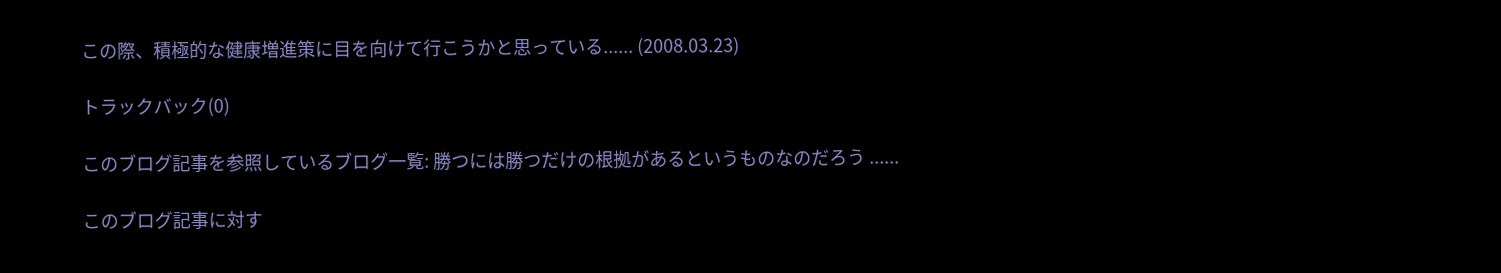この際、積極的な健康増進策に目を向けて行こうかと思っている...... (2008.03.23)

トラックバック(0)

このブログ記事を参照しているブログ一覧: 勝つには勝つだけの根拠があるというものなのだろう ......

このブログ記事に対す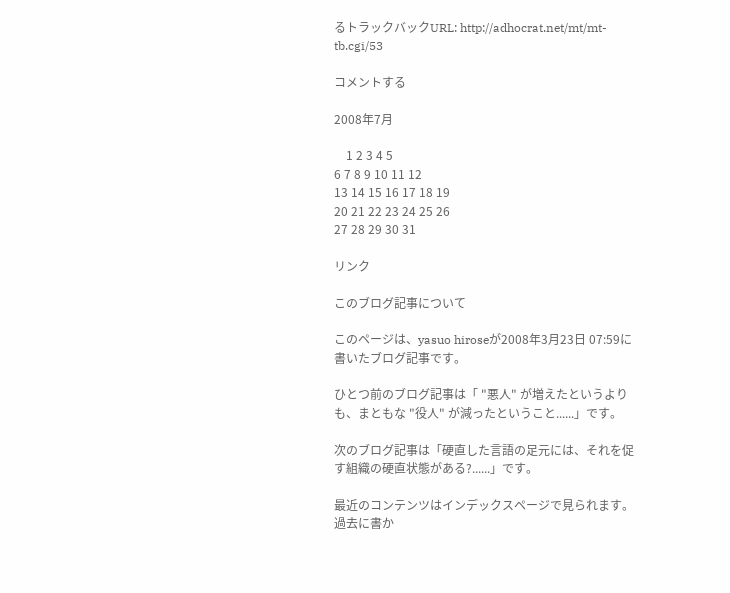るトラックバックURL: http://adhocrat.net/mt/mt-tb.cgi/53

コメントする

2008年7月

    1 2 3 4 5
6 7 8 9 10 11 12
13 14 15 16 17 18 19
20 21 22 23 24 25 26
27 28 29 30 31

リンク

このブログ記事について

このページは、yasuo hiroseが2008年3月23日 07:59に書いたブログ記事です。

ひとつ前のブログ記事は「 "悪人" が増えたというよりも、まともな "役人" が減ったということ......」です。

次のブログ記事は「硬直した言語の足元には、それを促す組織の硬直状態がある?......」です。

最近のコンテンツはインデックスページで見られます。過去に書か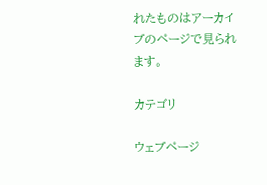れたものはアーカイブのページで見られます。

カテゴリ

ウェブページ